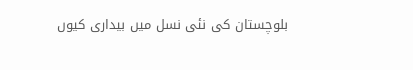بلوچستان کی نئی نسل میں بیداری کیوں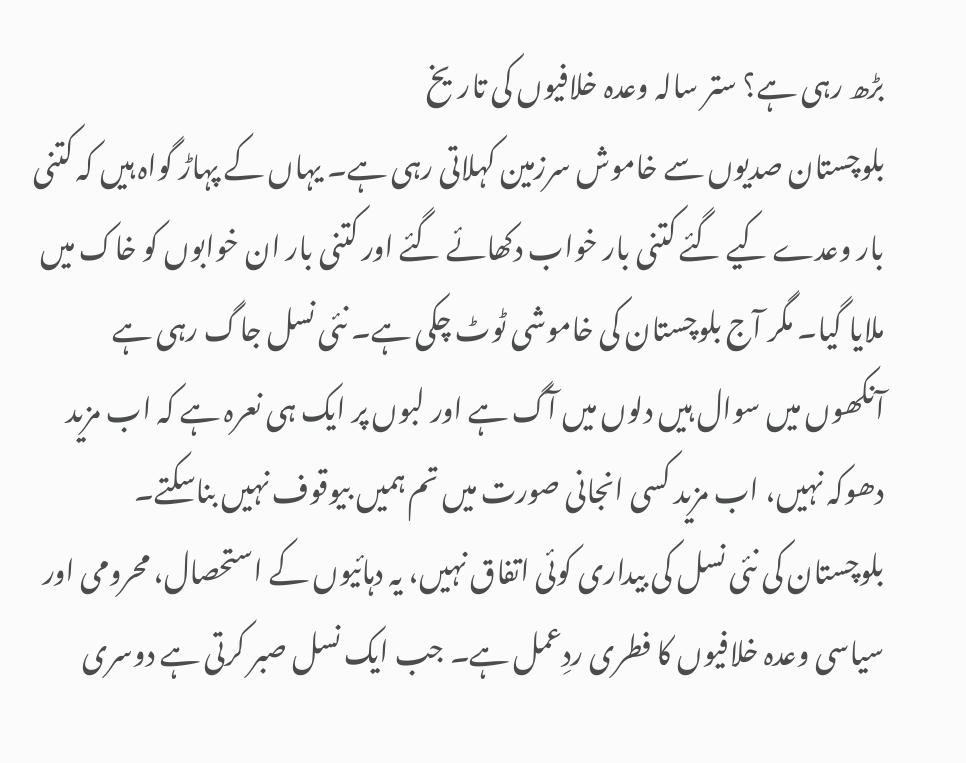بڑھ رہی ہے؟ ستر سالہ وعدہ خلافیوں کی تاریخ
بلوچستان صدیوں سے خاموش سرزمین کہلاتی رہی ہے۔ یہاں کے پہاڑ گواہ ہیں کہ کتنی بار وعدے کیے گئے کتنی بار خواب دکھائے گئے اور کتنی بار ان خوابوں کو خاک میں ملایا گیا۔ مگر آج بلوچستان کی خاموشی ٹوٹ چکی ہے۔ نئی نسل جاگ رہی ہے آنکھوں میں سوال ہیں دلوں میں آگ ہے اور لبوں پر ایک ہی نعرہ ہے کہ اب مزید دھوکہ نہیں، اب مزید کسی انجانی صورت میں تم ہمیں بیوقوف نہیں بناسکتے۔
بلوچستان کی نئی نسل کی بیداری کوئی اتفاق نہیں، یہ دہائیوں کے استحصال، محرومی اور سیاسی وعدہ خلافیوں کا فطری ردِعمل ہے۔ جب ایک نسل صبر کرتی ہے دوسری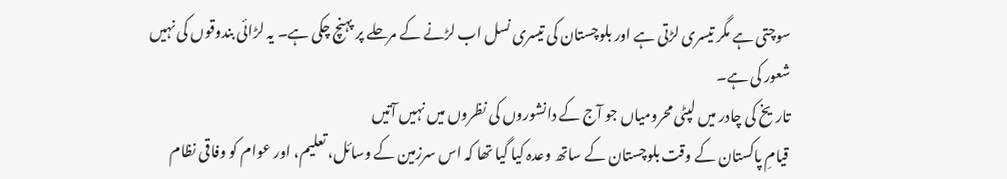سوچتی ہے مگر تیسری لڑتی ہے اور بلوچستان کی تیسری نسل اب لڑنے کے مرحلے پر پہنچ چکی ہے۔ یہ لڑائی بندوقوں کی نہیں شعور کی ہے۔
تاریخ کی چادر میں لپٹی محرومیاں جو آج کے دانشوروں کی نظروں میں نہیں آتیں
قیامِ پاکستان کے وقت بلوچستان کے ساتھ وعدہ کیا گیا تھا کہ اس سرزمین کے وسائل، تعلیم، اور عوام کو وفاقی نظام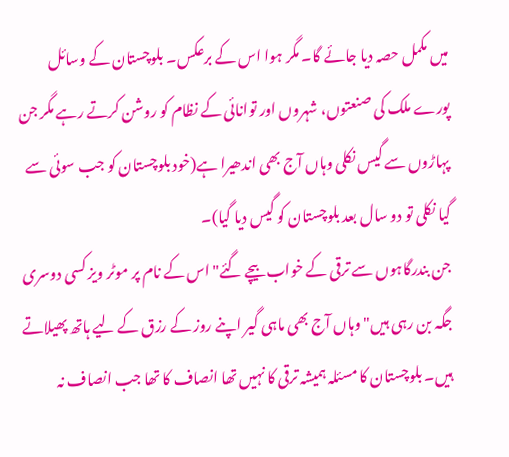میں مکمل حصہ دیا جائے گا۔ مگر ہوا اس کے برعکس۔ بلوچستان کے وسائل پورے ملک کی صنعتوں، شہروں اور توانائی کے نظام کو روشن کرتے رہے مگر جن پہاڑوں سے گیس نکلی وہاں آج بھی اندھیرا ہے(خود بلوچستان کو جب سوئی سے گیا نکلی تو دو سال بعد بلوچستان کو گیس دیا گیا)۔
جن بندرگاہوں سے ترقی کے خواب بیچے گئے"اس کے نام پر موٹر ویز کسی دوسری جگہ بن رہی ہیں" وہاں آج بھی ماہی گیر اپنے روز کے رزق کے لیے ہاتھ پھیلاتے ہیں۔ بلوچستان کا مسئلہ ہمیشہ ترقی کا نہیں تھا انصاف کا تھا جب انصاف نہ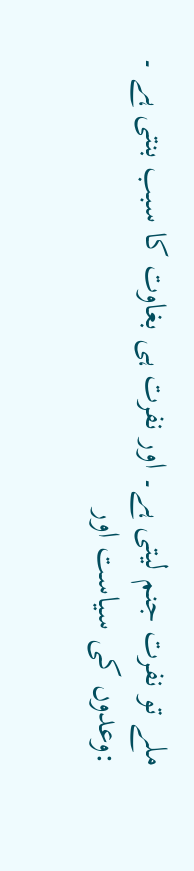ملے تو نفرت جنم لیتی ہے۔ اور نفرت ہی بغاوت کا سبب بنتی ہے ۔
:وعدوں کی سیاست اور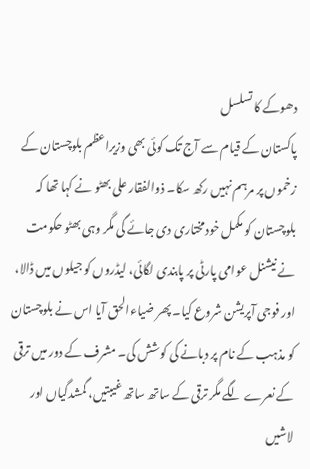دھوکے کا تسلسل
پاکستان کے قیام سے آج تک کوئی بھی وزیراعظم بلوچستان کے زخموں پر مرہم نہیں رکھ سکا۔ ذوالفقار علی بھٹو نے کہا تھا کہ بلوچستان کو مکمل خودمختاری دی جائے گی مگر وہی بھٹو حکومت نے نیشنل عوامی پارٹی پر پابندی لگائی، لیڈروں کو جیلوں میں ڈالا، اور فوجی آپریشن شروع کیا۔ پھر ضیاءالحق آیا اس نے بلوچستان کو مذہب کے نام پر دبانے کی کوشش کی۔ مشرف کے دور میں ترقی کے نعرے لگے مگر ترقی کے ساتھ ساتھ غیبتیں، گمشدگیاں اور لاشیں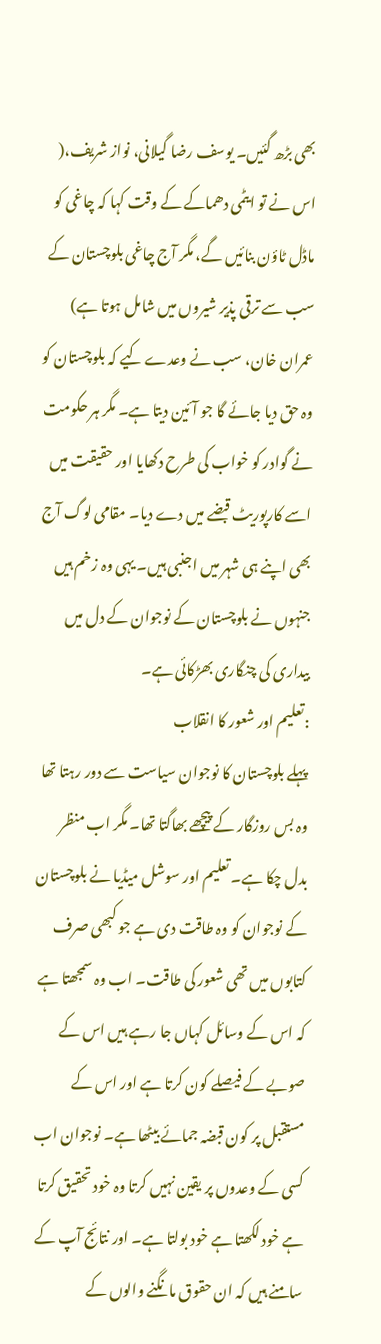بھی بڑھ گئیں۔ یوسف رضا گیلانی، نواز شریف،( اس نے تو ایٹمی دھماکے کے وقت کہا کہ چاغی کو ماڈل ٹاؤن بنائیں گے، مگر آج چاغی بلوچستان کے سب سے ترقی پذیر شیروں میں شامل ہوتا ہے) عمران خان، سب نے وعدے کیے کہ بلوچستان کو وہ حق دیا جائے گا جو آئین دیتا ہے۔ مگر ہر حکومت نے گوادر کو خواب کی طرح دکھایا اور حقیقت میں اسے کارپوریٹ قبضے میں دے دیا۔ مقامی لوگ آج بھی اپنے ہی شہر میں اجنبی ہیں۔ یہی وہ زخم ہیں جنہوں نے بلوچستان کے نوجوان کے دل میں بیداری کی چنگاری بھڑکائی ہے۔
:تعلیم اور شعور کا انقلاب
پہلے بلوچستان کا نوجوان سیاست سے دور رہتا تھا وہ بس روزگار کے پیچھے بھاگتا تھا۔ مگر اب منظر بدل چکا ہے۔ تعلیم اور سوشل میڈیا نے بلوچستان کے نوجوان کو وہ طاقت دی ہے جو کبھی صرف کتابوں میں تھی شعور کی طاقت۔ اب وہ سمجھتا ہے کہ اس کے وسائل کہاں جا رہے ہیں اس کے صوبے کے فیصلے کون کرتا ہے اور اس کے مستقبل پر کون قبضہ جمائے بیٹھا ہے۔ نوجوان اب کسی کے وعدوں پر یقین نہیں کرتا وہ خود تحقیق کرتا ہے خود لکھتا ہے خود بولتا ہے۔ اور نتائج آپ کے سامنے ہیں کہ ان حقوق مانگنے والوں کے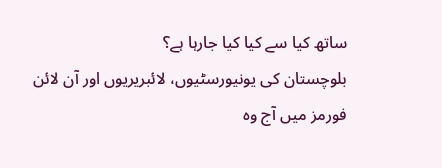ساتھ کیا سے کیا کیا جارہا ہے؟
بلوچستان کی یونیورسٹیوں، لائبریریوں اور آن لائن فورمز میں آج وہ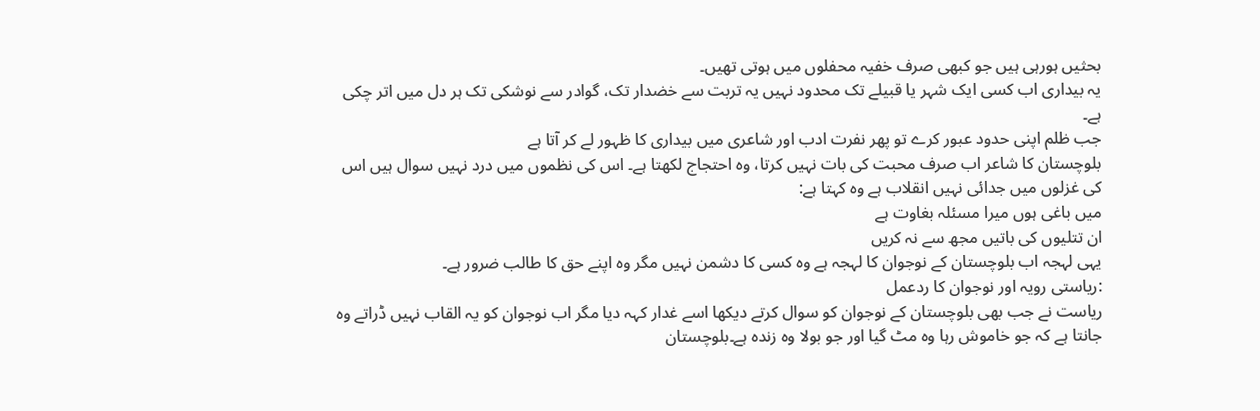بحثیں ہورہی ہیں جو کبھی صرف خفیہ محفلوں میں ہوتی تھیں۔
یہ بیداری اب کسی ایک شہر یا قبیلے تک محدود نہیں یہ تربت سے خضدار تک، گوادر سے نوشکی تک ہر دل میں اتر چکی ہے۔
جب ظلم اپنی حدود عبور کرے تو پھر نفرت ادب اور شاعری میں بیداری کا ظہور لے کر آتا ہے
بلوچستان کا شاعر اب صرف محبت کی بات نہیں کرتا، وہ احتجاج لکھتا ہے۔ اس کی نظموں میں درد نہیں سوال ہیں اس کی غزلوں میں جدائی نہیں انقلاب ہے وہ کہتا ہے:
میں باغی ہوں میرا مسئلہ بغاوت ہے
ان تتلیوں کی باتیں مجھ سے نہ کریں
یہی لہجہ اب بلوچستان کے نوجوان کا لہجہ ہے وہ کسی کا دشمن نہیں مگر وہ اپنے حق کا طالب ضرور ہے۔
:ریاستی رویہ اور نوجوان کا ردعمل
ریاست نے جب بھی بلوچستان کے نوجوان کو سوال کرتے دیکھا اسے غدار کہہ دیا مگر اب نوجوان کو یہ القاب نہیں ڈراتے وہ جانتا ہے کہ جو خاموش رہا وہ مٹ گیا اور جو بولا وہ زندہ ہے۔بلوچستان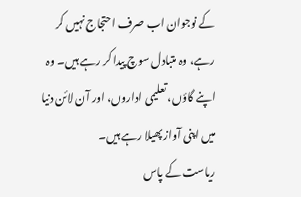کے نوجوان اب صرف احتجاج نہیں کر رہے، وہ متبادل سوچ پیدا کر رہے ہیں۔ وہ اپنے گاؤں، تعلیمی اداروں، اور آن لائن دنیا میں اپنی آواز پھیلا رہے ہیں۔
ریاست کے پاس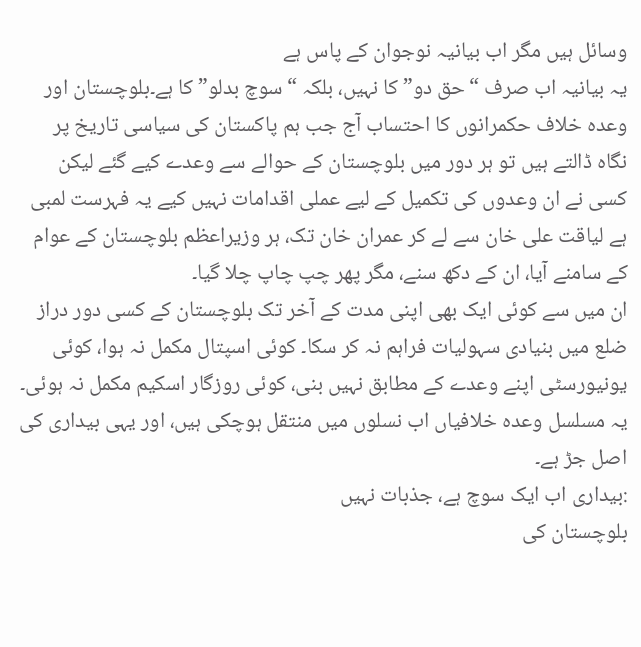وسائل ہیں مگر اب بیانیہ نوجوان کے پاس ہے
یہ بیانیہ اب صرف “حق دو” کا نہیں، بلکہ “سوچ بدلو” کا ہے۔بلوچستان اور وعدہ خلاف حکمرانوں کا احتساب آج جب ہم پاکستان کی سیاسی تاریخ پر نگاہ ڈالتے ہیں تو ہر دور میں بلوچستان کے حوالے سے وعدے کیے گئے لیکن کسی نے ان وعدوں کی تکمیل کے لیے عملی اقدامات نہیں کیے یہ فہرست لمبی ہے لیاقت علی خان سے لے کر عمران خان تک، ہر وزیراعظم بلوچستان کے عوام کے سامنے آیا، ان کے دکھ سنے، مگر پھر چپ چاپ چلا گیا۔
ان میں سے کوئی ایک بھی اپنی مدت کے آخر تک بلوچستان کے کسی دور دراز ضلع میں بنیادی سہولیات فراہم نہ کر سکا۔ کوئی اسپتال مکمل نہ ہوا، کوئی یونیورسٹی اپنے وعدے کے مطابق نہیں بنی، کوئی روزگار اسکیم مکمل نہ ہوئی۔ یہ مسلسل وعدہ خلافیاں اب نسلوں میں منتقل ہوچکی ہیں، اور یہی بیداری کی اصل جڑ ہے۔
:بیداری اب ایک سوچ ہے، جذبات نہیں
بلوچستان کی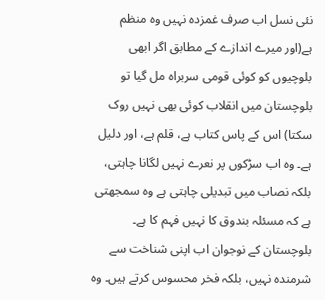نئی نسل اب صرف غمزدہ نہیں وہ منظم ہے(اور میرے اندازے کے مطابق اگر ابھی بلوچیوں کو کوئی قومی سربراہ مل گیا تو بلوچستان میں انقلاب کوئی بھی نہیں روک سکتا) اس کے پاس کتاب ہے، قلم ہے، اور دلیل ہے۔ وہ اب سڑکوں پر نعرے نہیں لگانا چاہتی، بلکہ نصاب میں تبدیلی چاہتی ہے وہ سمجھتی ہے کہ مسئلہ بندوق کا نہیں فہم کا ہے۔
بلوچستان کے نوجوان اب اپنی شناخت سے شرمندہ نہیں، بلکہ فخر محسوس کرتے ہیں۔ وہ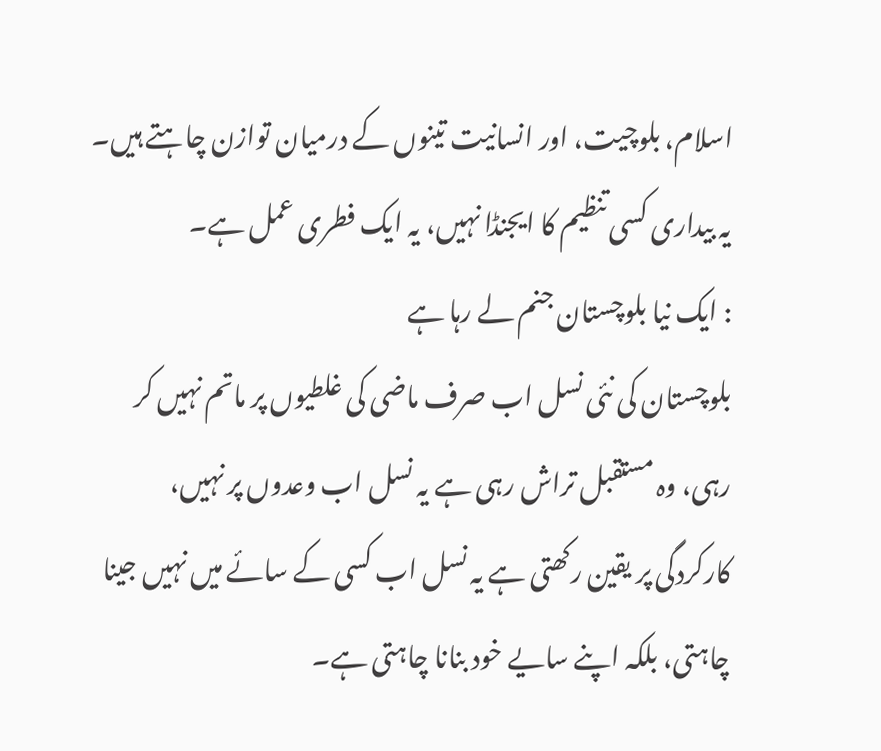اسلام، بلوچیت، اور انسانیت تینوں کے درمیان توازن چاہتے ہیں۔ یہ بیداری کسی تنظیم کا ایجنڈا نہیں، یہ ایک فطری عمل ہے۔
: ایک نیا بلوچستان جنم لے رہا ہے
بلوچستان کی نئی نسل اب صرف ماضی کی غلطیوں پر ماتم نہیں کر رہی، وہ مستقبل تراش رہی ہے یہ نسل اب وعدوں پر نہیں، کارکردگی پر یقین رکھتی ہے یہ نسل اب کسی کے سائے میں نہیں جینا چاہتی، بلکہ اپنے سایے خود بنانا چاہتی ہے۔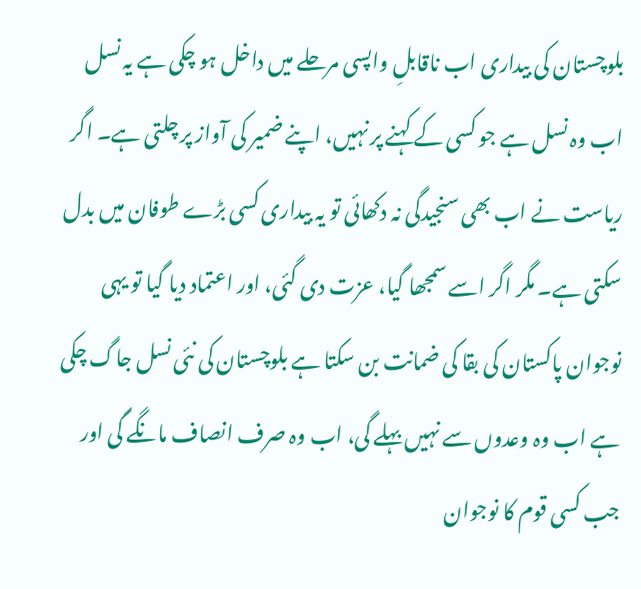بلوچستان کی بیداری اب ناقابلِ واپسی مرحلے میں داخل ہو چکی ہے یہ نسل اب وہ نسل ہے جو کسی کے کہنے پر نہیں، اپنے ضمیر کی آواز پر چلتی ہے۔ اگر ریاست نے اب بھی سنجیدگی نہ دکھائی تو یہ بیداری کسی بڑے طوفان میں بدل سکتی ہے۔ مگر اگر اسے سمجھا گیا، عزت دی گئی، اور اعتماد دیا گیا تو یہی نوجوان پاکستان کی بقا کی ضمانت بن سکتا ہے بلوچستان کی نئی نسل جاگ چکی ہے اب وہ وعدوں سے نہیں بہلے گی، اب وہ صرف انصاف مانگے گی اور جب کسی قوم کا نوجوان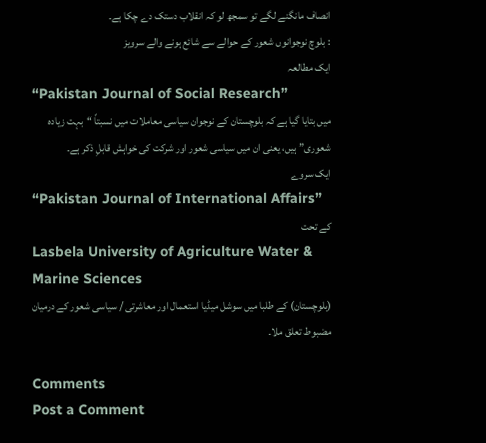انصاف مانگنے لگے تو سمجھ لو کہ انقلاب دستک دے چکا ہے۔
: بلوچ نوجوانوں شعور کے حوالے سے شائع ہونے والے سرویز
ایک مطالعہ
“Pakistan Journal of Social Research”
میں بتایا گیا ہے کہ بلوچستان کے نوجوان سیاسی معاملات میں نسبتاً “بہت زیادہ شعوری” ہیں، یعنی ان میں سیاسی شعور اور شرکت کی خواہش قابلِ ذکر ہے۔
ایک سروے
“Pakistan Journal of International Affairs”
کے تحت
Lasbela University of Agriculture Water & Marine Sciences
(بلوچستان) کے طلبا میں سوشل میڈیا استعمال اور معاشرتی / سیاسی شعور کے درمیان مضبوط تعلق ملا۔

Comments
Post a Comment